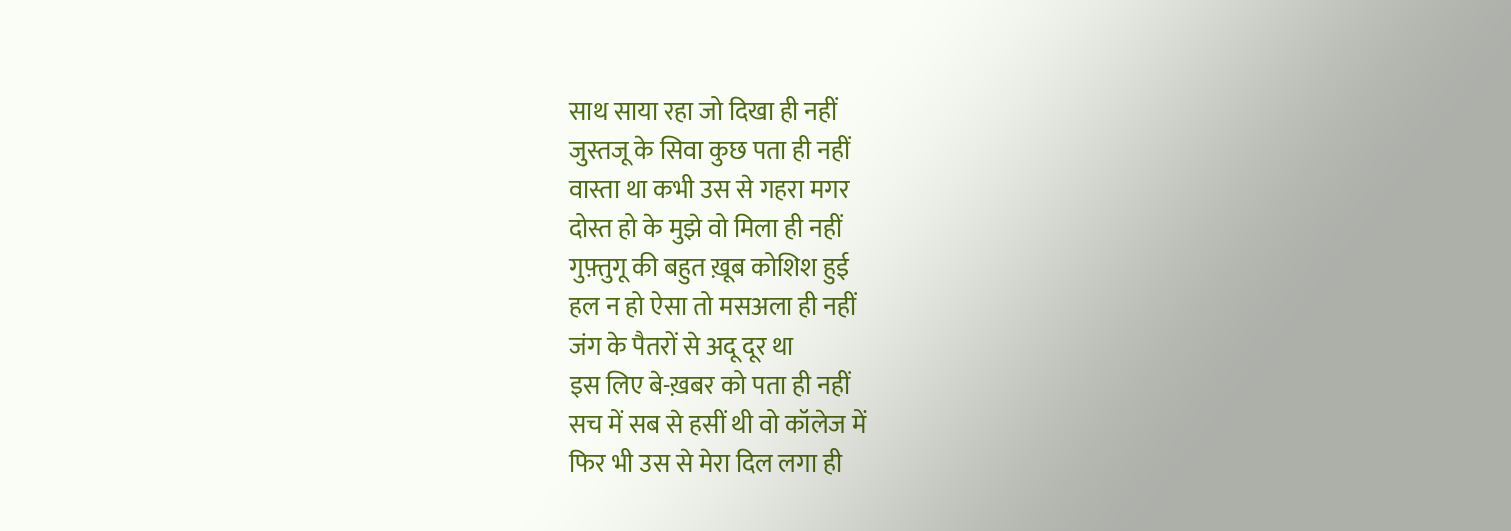साथ साया रहा जो दिखा ही नहीं
जुस्तजू के सिवा कुछ पता ही नहीं
वास्ता था कभी उस से गहरा मगर
दोस्त हो के मुझे वो मिला ही नहीं
गुफ़्तुगू की बहुत ख़ूब कोशिश हुई
हल न हो ऐसा तो मसअला ही नहीं
जंग के पैतरों से अदू दूर था
इस लिए बे-ख़बर को पता ही नहीं
सच में सब से हसीं थी वो कॉलेज में
फिर भी उस से मेरा दिल लगा ही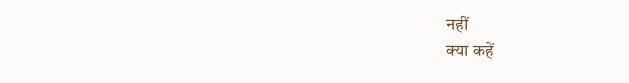नहीं
क्या कहें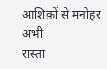आशिक़ों से मनोहर अभी
रास्ता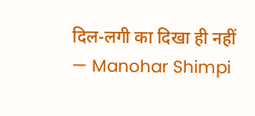दिल-लगी का दिखा ही नहीं
— Manohar Shimpi